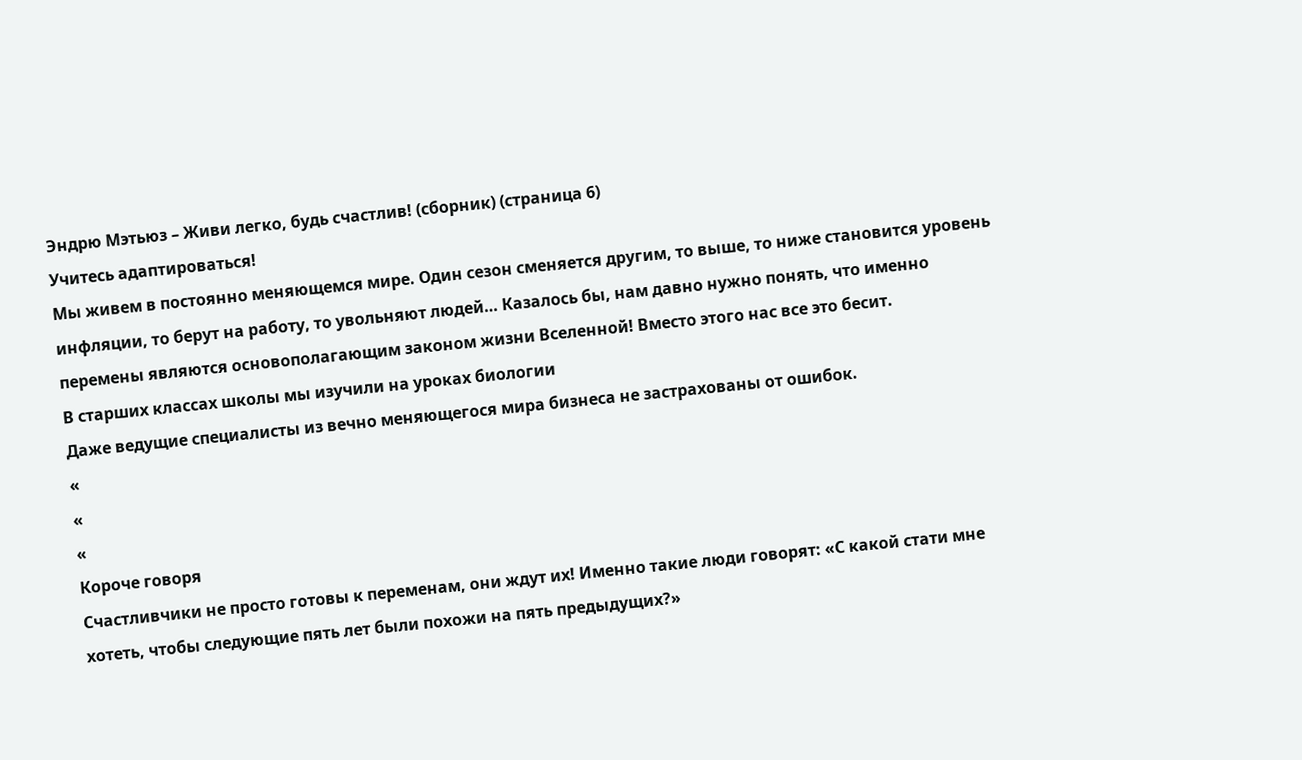Эндрю Мэтьюз – Живи легко, будь счастлив! (сборник) (страница 6)
Учитесь адаптироваться!
Мы живем в постоянно меняющемся мире. Один сезон сменяется другим, то выше, то ниже становится уровень инфляции, то берут на работу, то увольняют людей… Казалось бы, нам давно нужно понять, что именно перемены являются основополагающим законом жизни Вселенной! Вместо этого нас все это бесит.
В старших классах школы мы изучили на уроках биологии
Даже ведущие специалисты из вечно меняющегося мира бизнеса не застрахованы от ошибок.
«
«
«
Короче говоря
Счастливчики не просто готовы к переменам, они ждут их! Именно такие люди говорят: «С какой стати мне хотеть, чтобы следующие пять лет были похожи на пять предыдущих?»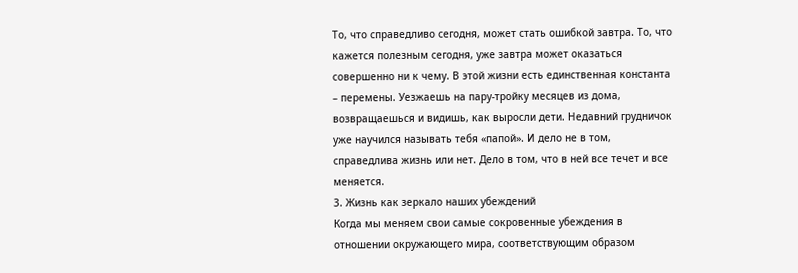То, что справедливо сегодня, может стать ошибкой завтра. То, что кажется полезным сегодня, уже завтра может оказаться совершенно ни к чему. В этой жизни есть единственная константа – перемены. Уезжаешь на пару-тройку месяцев из дома, возвращаешься и видишь, как выросли дети. Недавний грудничок уже научился называть тебя «папой». И дело не в том, справедлива жизнь или нет. Дело в том, что в ней все течет и все меняется.
3. Жизнь как зеркало наших убеждений
Когда мы меняем свои самые сокровенные убеждения в отношении окружающего мира, соответствующим образом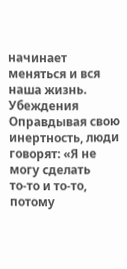начинает меняться и вся наша жизнь.
Убеждения
Оправдывая свою инертность, люди говорят: «Я не могу сделать то‑то и то‑то, потому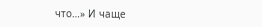что…» И чаще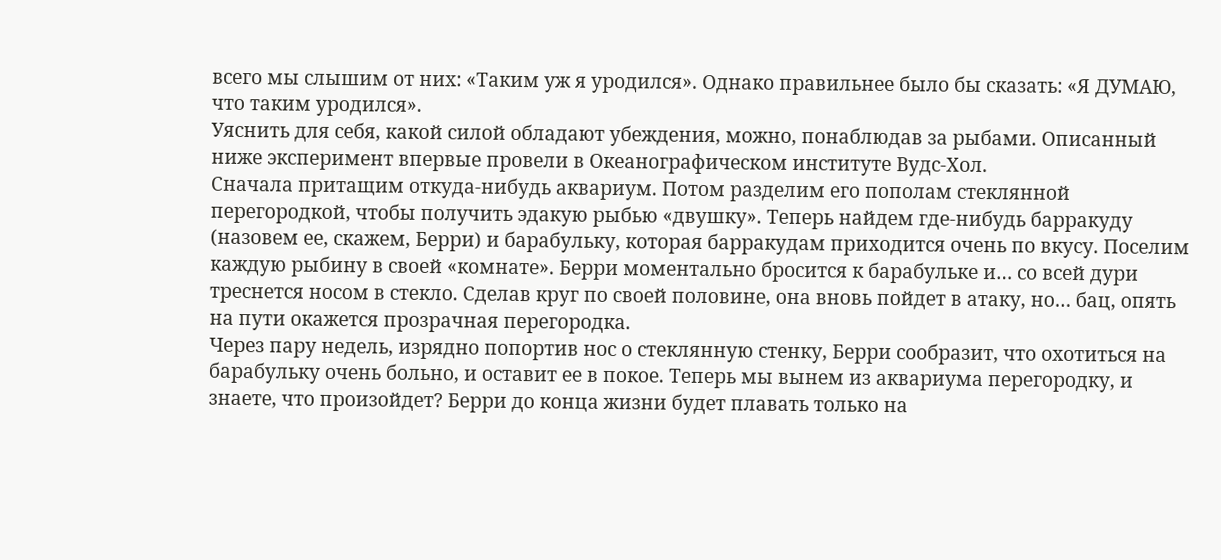всего мы слышим от них: «Таким уж я уродился». Однако правильнее было бы сказать: «Я ДУМАЮ, что таким уродился».
Уяснить для себя, какой силой обладают убеждения, можно, понаблюдав за рыбами. Описанный ниже эксперимент впервые провели в Океанографическом институте Вудс-Хол.
Сначала притащим откуда‑нибудь аквариум. Потом разделим его пополам стеклянной перегородкой, чтобы получить эдакую рыбью «двушку». Теперь найдем где‑нибудь барракуду (назовем ее, скажем, Берри) и барабульку, которая барракудам приходится очень по вкусу. Поселим каждую рыбину в своей «комнате». Берри моментально бросится к барабульке и… со всей дури треснется носом в стекло. Сделав круг по своей половине, она вновь пойдет в атаку, но… бац, опять на пути окажется прозрачная перегородка.
Через пару недель, изрядно попортив нос о стеклянную стенку, Берри сообразит, что охотиться на барабульку очень больно, и оставит ее в покое. Теперь мы вынем из аквариума перегородку, и знаете, что произойдет? Берри до конца жизни будет плавать только на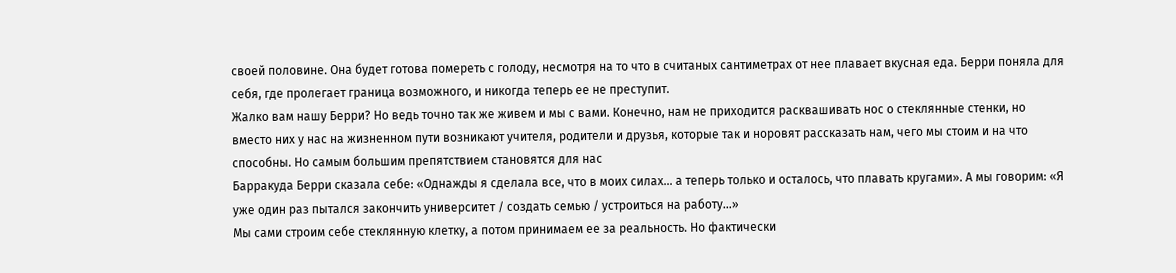своей половине. Она будет готова помереть с голоду, несмотря на то что в считаных сантиметрах от нее плавает вкусная еда. Берри поняла для себя, где пролегает граница возможного, и никогда теперь ее не преступит.
Жалко вам нашу Берри? Но ведь точно так же живем и мы с вами. Конечно, нам не приходится расквашивать нос о стеклянные стенки, но вместо них у нас на жизненном пути возникают учителя, родители и друзья, которые так и норовят рассказать нам, чего мы стоим и на что способны. Но самым большим препятствием становятся для нас
Барракуда Берри сказала себе: «Однажды я сделала все, что в моих силах… а теперь только и осталось, что плавать кругами». А мы говорим: «Я уже один раз пытался закончить университет / создать семью / устроиться на работу…»
Мы сами строим себе стеклянную клетку, а потом принимаем ее за реальность. Но фактически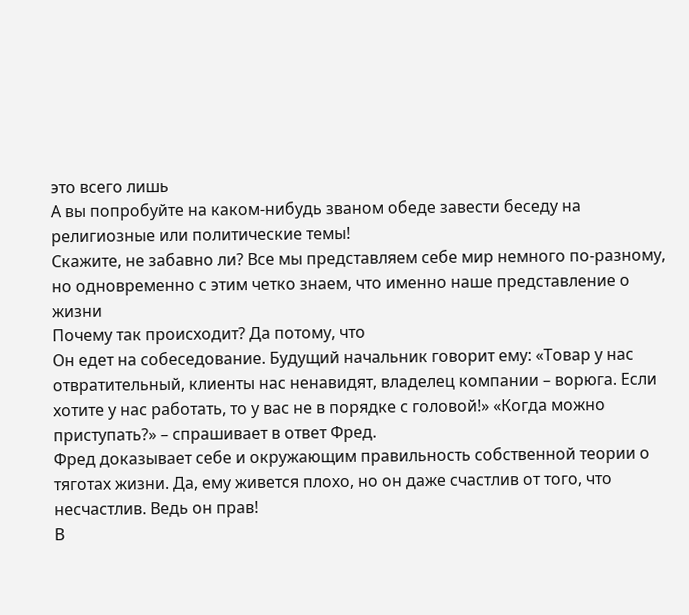это всего лишь
А вы попробуйте на каком‑нибудь званом обеде завести беседу на религиозные или политические темы!
Скажите, не забавно ли? Все мы представляем себе мир немного по‑разному, но одновременно с этим четко знаем, что именно наше представление о жизни
Почему так происходит? Да потому, что
Он едет на собеседование. Будущий начальник говорит ему: «Товар у нас отвратительный, клиенты нас ненавидят, владелец компании – ворюга. Если хотите у нас работать, то у вас не в порядке с головой!» «Когда можно приступать?» – спрашивает в ответ Фред.
Фред доказывает себе и окружающим правильность собственной теории о тяготах жизни. Да, ему живется плохо, но он даже счастлив от того, что несчастлив. Ведь он прав!
В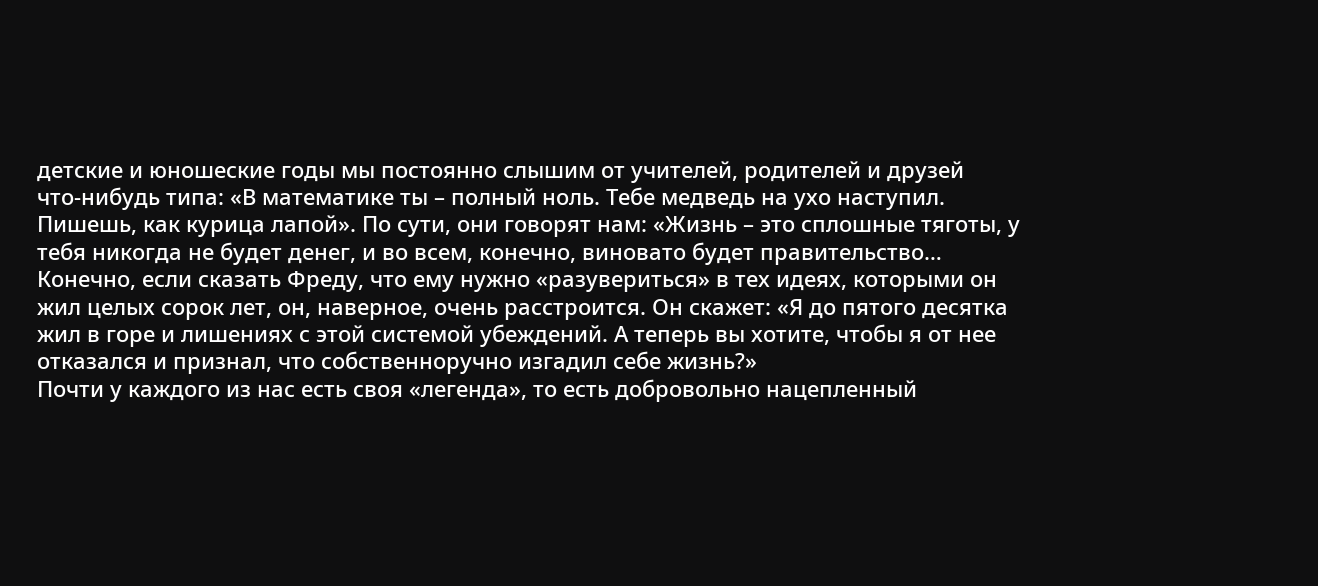детские и юношеские годы мы постоянно слышим от учителей, родителей и друзей что‑нибудь типа: «В математике ты – полный ноль. Тебе медведь на ухо наступил. Пишешь, как курица лапой». По сути, они говорят нам: «Жизнь – это сплошные тяготы, у тебя никогда не будет денег, и во всем, конечно, виновато будет правительство…
Конечно, если сказать Фреду, что ему нужно «разувериться» в тех идеях, которыми он жил целых сорок лет, он, наверное, очень расстроится. Он скажет: «Я до пятого десятка жил в горе и лишениях с этой системой убеждений. А теперь вы хотите, чтобы я от нее отказался и признал, что собственноручно изгадил себе жизнь?»
Почти у каждого из нас есть своя «легенда», то есть добровольно нацепленный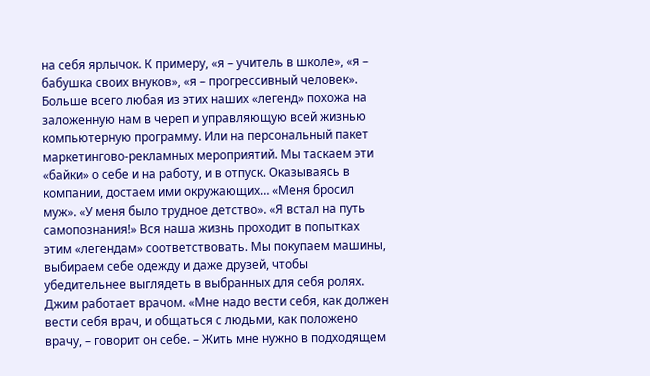на себя ярлычок. К примеру, «я – учитель в школе», «я – бабушка своих внуков», «я – прогрессивный человек». Больше всего любая из этих наших «легенд» похожа на заложенную нам в череп и управляющую всей жизнью компьютерную программу. Или на персональный пакет маркетингово-рекламных мероприятий. Мы таскаем эти «байки» о себе и на работу, и в отпуск. Оказываясь в компании, достаем ими окружающих… «Меня бросил муж». «У меня было трудное детство». «Я встал на путь самопознания!» Вся наша жизнь проходит в попытках этим «легендам» соответствовать. Мы покупаем машины, выбираем себе одежду и даже друзей, чтобы убедительнее выглядеть в выбранных для себя ролях.
Джим работает врачом. «Мне надо вести себя, как должен вести себя врач, и общаться с людьми, как положено врачу, – говорит он себе. – Жить мне нужно в подходящем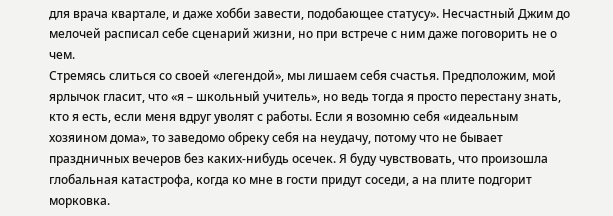для врача квартале, и даже хобби завести, подобающее статусу». Несчастный Джим до мелочей расписал себе сценарий жизни, но при встрече с ним даже поговорить не о чем.
Стремясь слиться со своей «легендой», мы лишаем себя счастья. Предположим, мой ярлычок гласит, что «я – школьный учитель», но ведь тогда я просто перестану знать, кто я есть, если меня вдруг уволят с работы. Если я возомню себя «идеальным хозяином дома», то заведомо обреку себя на неудачу, потому что не бывает праздничных вечеров без каких‑нибудь осечек. Я буду чувствовать, что произошла глобальная катастрофа, когда ко мне в гости придут соседи, а на плите подгорит морковка.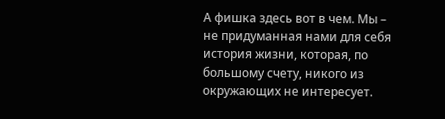А фишка здесь вот в чем. Мы – не придуманная нами для себя история жизни, которая, по большому счету, никого из окружающих не интересует.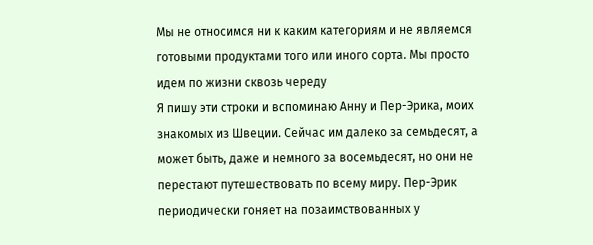Мы не относимся ни к каким категориям и не являемся готовыми продуктами того или иного сорта. Мы просто идем по жизни сквозь череду
Я пишу эти строки и вспоминаю Анну и Пер-Эрика, моих знакомых из Швеции. Сейчас им далеко за семьдесят, а может быть, даже и немного за восемьдесят, но они не перестают путешествовать по всему миру. Пер-Эрик периодически гоняет на позаимствованных у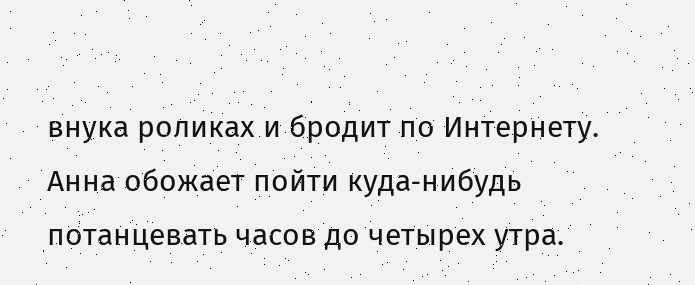внука роликах и бродит по Интернету. Анна обожает пойти куда‑нибудь потанцевать часов до четырех утра.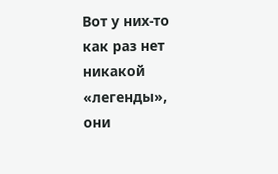Вот у них‑то как раз нет никакой «легенды», они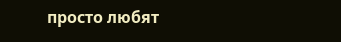просто любят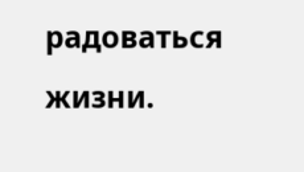радоваться жизни.